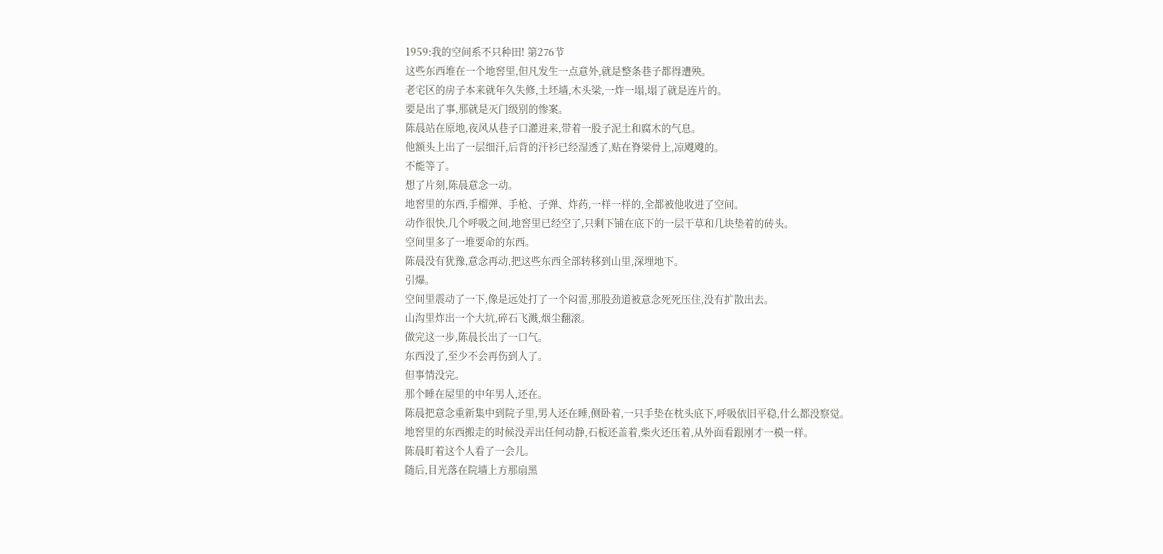1959:我的空间系不只种田! 第276节
这些东西堆在一个地窖里,但凡发生一点意外,就是整条巷子都得遭殃。
老宅区的房子本来就年久失修,土坯墙,木头梁,一炸一塌,塌了就是连片的。
要是出了事,那就是灭门级别的惨案。
陈晨站在原地,夜风从巷子口灌进来,带着一股子泥土和腐木的气息。
他额头上出了一层细汗,后背的汗衫已经湿透了,贴在脊梁骨上,凉飕飕的。
不能等了。
想了片刻,陈晨意念一动。
地窖里的东西,手榴弹、手枪、子弹、炸药,一样一样的,全都被他收进了空间。
动作很快,几个呼吸之间,地窖里已经空了,只剩下铺在底下的一层干草和几块垫着的砖头。
空间里多了一堆要命的东西。
陈晨没有犹豫,意念再动,把这些东西全部转移到山里,深埋地下。
引爆。
空间里震动了一下,像是远处打了一个闷雷,那股劲道被意念死死压住,没有扩散出去。
山沟里炸出一个大坑,碎石飞溅,烟尘翻滚。
做完这一步,陈晨长出了一口气。
东西没了,至少不会再伤到人了。
但事情没完。
那个睡在屋里的中年男人,还在。
陈晨把意念重新集中到院子里,男人还在睡,侧卧着,一只手垫在枕头底下,呼吸依旧平稳,什么都没察觉。
地窖里的东西搬走的时候没弄出任何动静,石板还盖着,柴火还压着,从外面看跟刚才一模一样。
陈晨盯着这个人看了一会儿。
随后,目光落在院墙上方那扇黑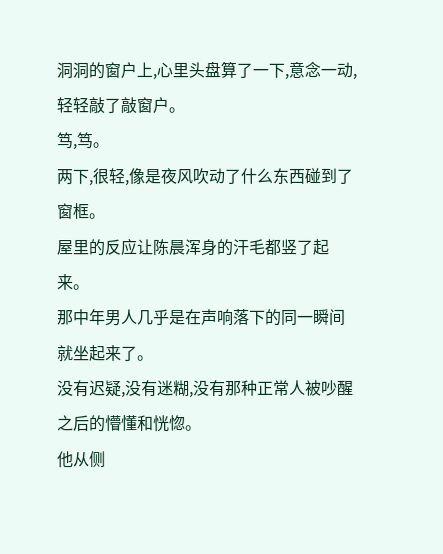洞洞的窗户上,心里头盘算了一下,意念一动,轻轻敲了敲窗户。
笃,笃。
两下,很轻,像是夜风吹动了什么东西碰到了窗框。
屋里的反应让陈晨浑身的汗毛都竖了起来。
那中年男人几乎是在声响落下的同一瞬间就坐起来了。
没有迟疑,没有迷糊,没有那种正常人被吵醒之后的懵懂和恍惚。
他从侧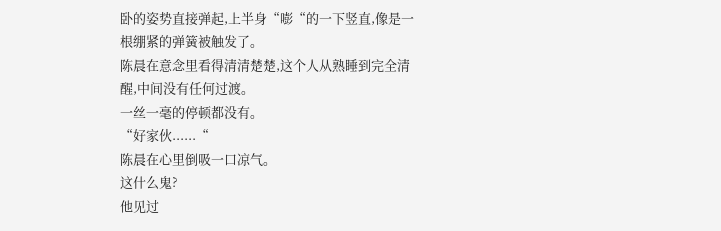卧的姿势直接弹起,上半身“嘭“的一下竖直,像是一根绷紧的弹簧被触发了。
陈晨在意念里看得清清楚楚,这个人从熟睡到完全清醒,中间没有任何过渡。
一丝一毫的停顿都没有。
“好家伙......“
陈晨在心里倒吸一口凉气。
这什么鬼?
他见过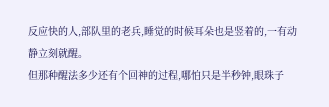反应快的人,部队里的老兵,睡觉的时候耳朵也是竖着的,一有动静立刻就醒。
但那种醒法多少还有个回神的过程,哪怕只是半秒钟,眼珠子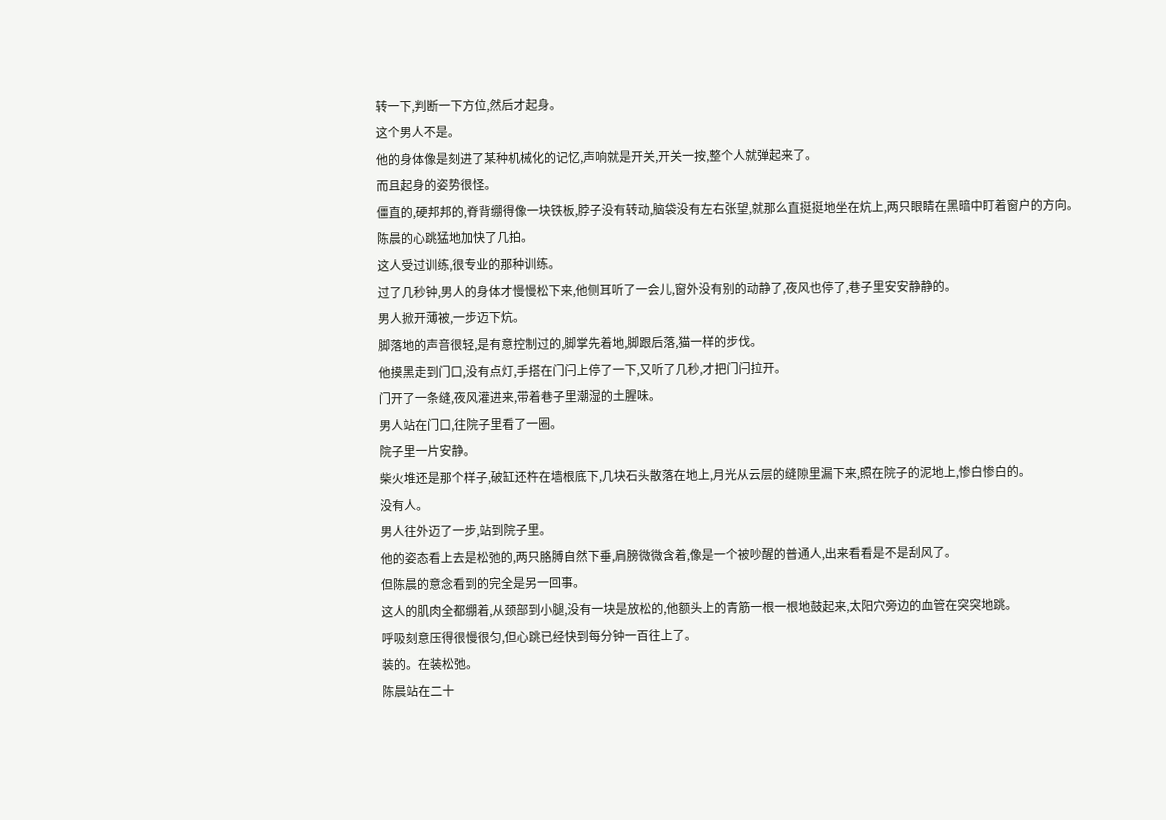转一下,判断一下方位,然后才起身。
这个男人不是。
他的身体像是刻进了某种机械化的记忆,声响就是开关,开关一按,整个人就弹起来了。
而且起身的姿势很怪。
僵直的,硬邦邦的,脊背绷得像一块铁板,脖子没有转动,脑袋没有左右张望,就那么直挺挺地坐在炕上,两只眼睛在黑暗中盯着窗户的方向。
陈晨的心跳猛地加快了几拍。
这人受过训练,很专业的那种训练。
过了几秒钟,男人的身体才慢慢松下来,他侧耳听了一会儿,窗外没有别的动静了,夜风也停了,巷子里安安静静的。
男人掀开薄被,一步迈下炕。
脚落地的声音很轻,是有意控制过的,脚掌先着地,脚跟后落,猫一样的步伐。
他摸黑走到门口,没有点灯,手搭在门闩上停了一下,又听了几秒,才把门闩拉开。
门开了一条缝,夜风灌进来,带着巷子里潮湿的土腥味。
男人站在门口,往院子里看了一圈。
院子里一片安静。
柴火堆还是那个样子,破缸还杵在墙根底下,几块石头散落在地上,月光从云层的缝隙里漏下来,照在院子的泥地上,惨白惨白的。
没有人。
男人往外迈了一步,站到院子里。
他的姿态看上去是松弛的,两只胳膊自然下垂,肩膀微微含着,像是一个被吵醒的普通人,出来看看是不是刮风了。
但陈晨的意念看到的完全是另一回事。
这人的肌肉全都绷着,从颈部到小腿,没有一块是放松的,他额头上的青筋一根一根地鼓起来,太阳穴旁边的血管在突突地跳。
呼吸刻意压得很慢很匀,但心跳已经快到每分钟一百往上了。
装的。在装松弛。
陈晨站在二十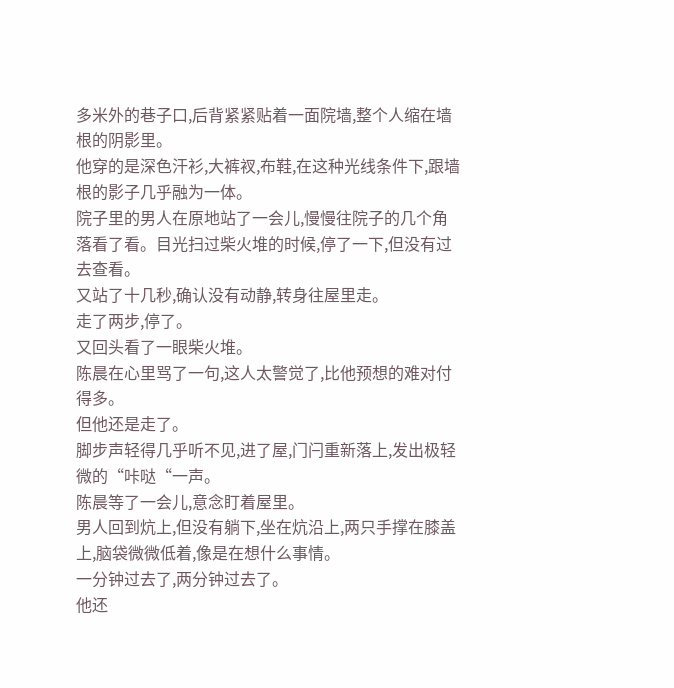多米外的巷子口,后背紧紧贴着一面院墙,整个人缩在墙根的阴影里。
他穿的是深色汗衫,大裤衩,布鞋,在这种光线条件下,跟墙根的影子几乎融为一体。
院子里的男人在原地站了一会儿,慢慢往院子的几个角落看了看。目光扫过柴火堆的时候,停了一下,但没有过去查看。
又站了十几秒,确认没有动静,转身往屋里走。
走了两步,停了。
又回头看了一眼柴火堆。
陈晨在心里骂了一句,这人太警觉了,比他预想的难对付得多。
但他还是走了。
脚步声轻得几乎听不见,进了屋,门闩重新落上,发出极轻微的“咔哒“一声。
陈晨等了一会儿,意念盯着屋里。
男人回到炕上,但没有躺下,坐在炕沿上,两只手撑在膝盖上,脑袋微微低着,像是在想什么事情。
一分钟过去了,两分钟过去了。
他还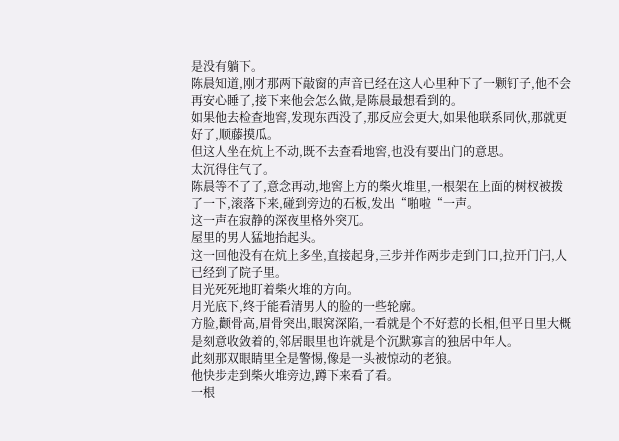是没有躺下。
陈晨知道,刚才那两下敲窗的声音已经在这人心里种下了一颗钉子,他不会再安心睡了,接下来他会怎么做,是陈晨最想看到的。
如果他去检查地窖,发现东西没了,那反应会更大,如果他联系同伙,那就更好了,顺藤摸瓜。
但这人坐在炕上不动,既不去查看地窖,也没有要出门的意思。
太沉得住气了。
陈晨等不了了,意念再动,地窖上方的柴火堆里,一根架在上面的树杈被拨了一下,滚落下来,碰到旁边的石板,发出“啪啦“一声。
这一声在寂静的深夜里格外突兀。
屋里的男人猛地抬起头。
这一回他没有在炕上多坐,直接起身,三步并作两步走到门口,拉开门闩,人已经到了院子里。
目光死死地盯着柴火堆的方向。
月光底下,终于能看清男人的脸的一些轮廓。
方脸,颧骨高,眉骨突出,眼窝深陷,一看就是个不好惹的长相,但平日里大概是刻意收敛着的,邻居眼里也许就是个沉默寡言的独居中年人。
此刻那双眼睛里全是警惕,像是一头被惊动的老狼。
他快步走到柴火堆旁边,蹲下来看了看。
一根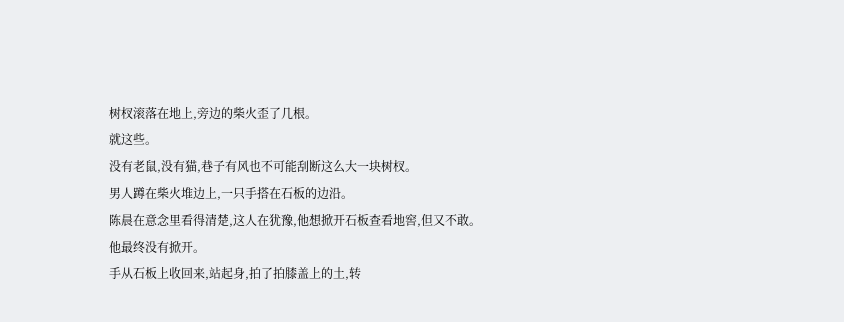树杈滚落在地上,旁边的柴火歪了几根。
就这些。
没有老鼠,没有猫,巷子有风也不可能刮断这么大一块树杈。
男人蹲在柴火堆边上,一只手搭在石板的边沿。
陈晨在意念里看得清楚,这人在犹豫,他想掀开石板查看地窖,但又不敢。
他最终没有掀开。
手从石板上收回来,站起身,拍了拍膝盖上的土,转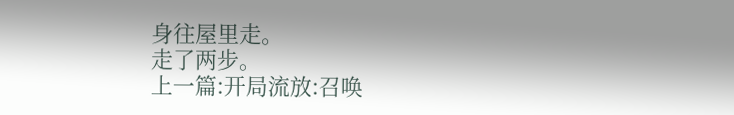身往屋里走。
走了两步。
上一篇:开局流放:召唤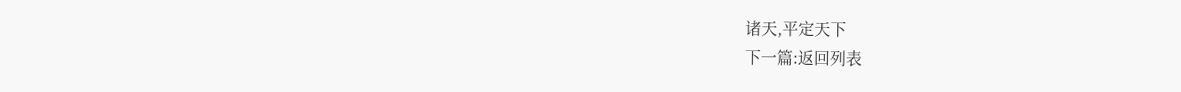诸天,平定天下
下一篇:返回列表